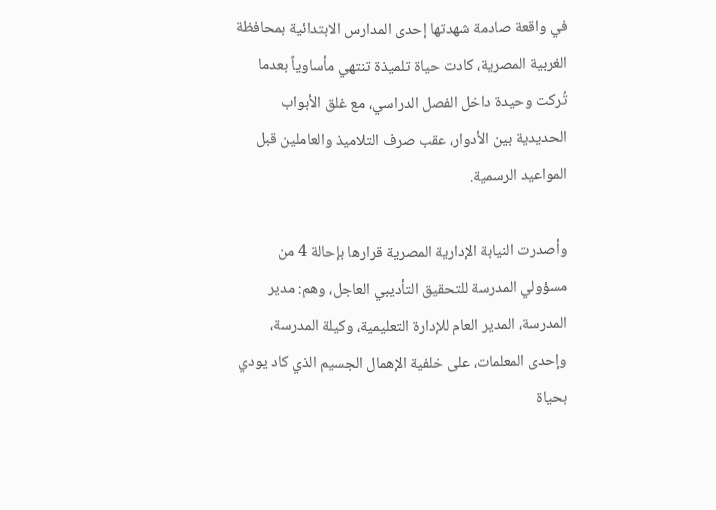في واقعة صادمة شهدتها إحدى المدارس الابتدائية بمحافظة الغربية المصرية، كادت حياة تلميذة تنتهي مأساوياً بعدما تُركت وحيدة داخل الفصل الدراسي، مع غلق الأبواب الحديدية بين الأدوار، عقب صرف التلاميذ والعاملين قبل المواعيد الرسمية.

وأصدرت النيابة الإدارية المصرية قرارها بإحالة 4 من مسؤولي المدرسة للتحقيق التأديبي العاجل، وهم: مدير المدرسة، المدير العام للإدارة التعليمية، وكيلة المدرسة، وإحدى المعلمات، على خلفية الإهمال الجسيم الذي كاد يودي بحياة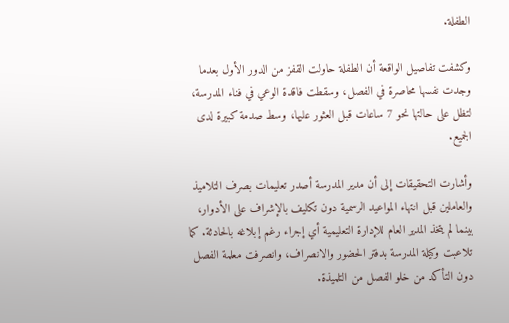الطفلة.

وكشفت تفاصيل الواقعة أن الطفلة حاولت القفز من الدور الأول بعدما وجدت نفسها محاصرة في الفصل، وسقطت فاقدة الوعي في فناء المدرسة، لتظل على حالتها نحو 7 ساعات قبل العثور عليها، وسط صدمة كبيرة لدى الجميع.

وأشارت التحقيقات إلى أن مدير المدرسة أصدر تعليمات بصرف التلاميذ والعاملين قبل انتهاء المواعيد الرسمية دون تكليف بالإشراف على الأدوار، بينما لم يتخذ المدير العام للإدارة التعليمية أي إجراء رغم إبلاغه بالحادثة. كما تلاعبت وكيلة المدرسة بدفتر الحضور والانصراف، وانصرفت معلمة الفصل دون التأكد من خلو الفصل من التلميذة.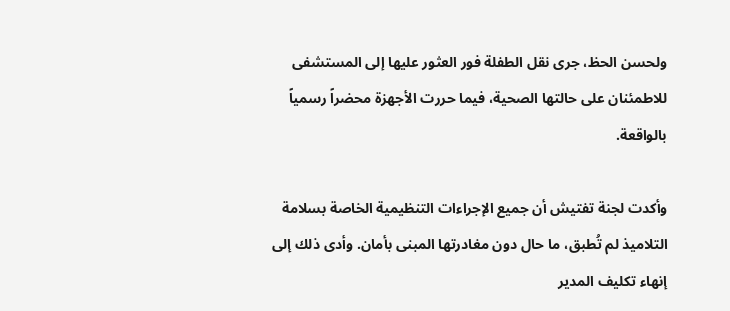ولحسن الحظ، جرى نقل الطفلة فور العثور عليها إلى المستشفى للاطمئنان على حالتها الصحية، فيما حررت الأجهزة محضراً رسمياً بالواقعة.

وأكدت لجنة تفتيش أن جميع الإجراءات التنظيمية الخاصة بسلامة التلاميذ لم تُطبق، ما حال دون مغادرتها المبنى بأمان. وأدى ذلك إلى إنهاء تكليف المدير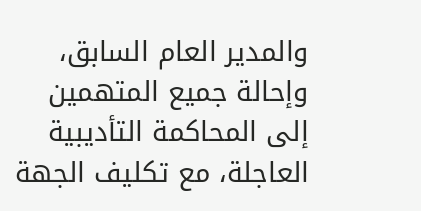والمدير العام السابق، وإحالة جميع المتهمين إلى المحاكمة التأديبية العاجلة، مع تكليف الجهة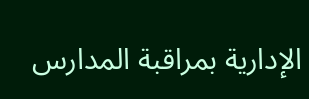الإدارية بمراقبة المدارس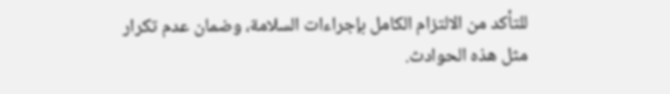للتأكد من الالتزام الكامل بإجراءات السلامة، وضمان عدم تكرار مثل هذه الحوادث.